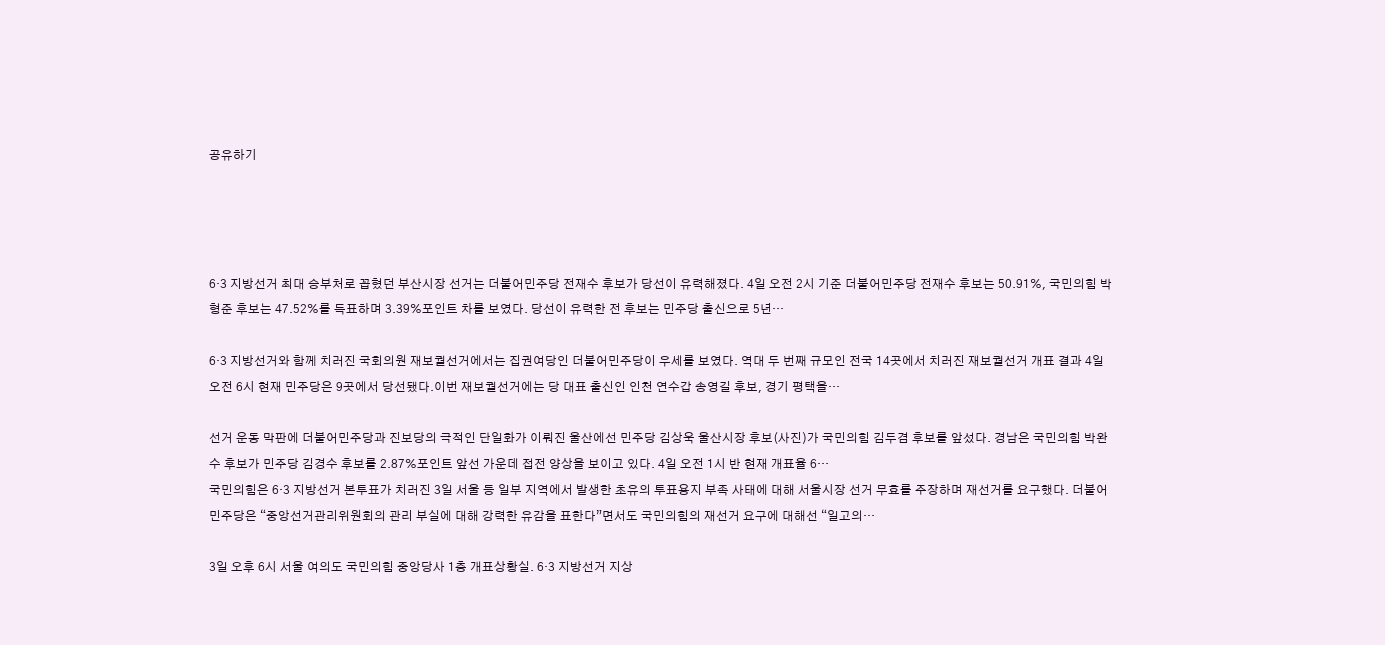공유하기




6·3 지방선거 최대 승부처로 꼽혔던 부산시장 선거는 더불어민주당 전재수 후보가 당선이 유력해졌다. 4일 오전 2시 기준 더불어민주당 전재수 후보는 50.91%, 국민의힘 박형준 후보는 47.52%를 득표하며 3.39%포인트 차를 보였다. 당선이 유력한 전 후보는 민주당 출신으로 5년…

6·3 지방선거와 함께 치러진 국회의원 재보궐선거에서는 집권여당인 더불어민주당이 우세를 보였다. 역대 두 번째 규모인 전국 14곳에서 치러진 재보궐선거 개표 결과 4일 오전 6시 현재 민주당은 9곳에서 당선됐다.이번 재보궐선거에는 당 대표 출신인 인천 연수갑 송영길 후보, 경기 평택을…

선거 운동 막판에 더불어민주당과 진보당의 극적인 단일화가 이뤄진 울산에선 민주당 김상욱 울산시장 후보(사진)가 국민의힘 김두겸 후보를 앞섰다. 경남은 국민의힘 박완수 후보가 민주당 김경수 후보를 2.87%포인트 앞선 가운데 접전 양상을 보이고 있다. 4일 오전 1시 반 현재 개표율 6…
국민의힘은 6·3 지방선거 본투표가 치러진 3일 서울 등 일부 지역에서 발생한 초유의 투표용지 부족 사태에 대해 서울시장 선거 무효를 주장하며 재선거를 요구했다. 더불어민주당은 “중앙선거관리위원회의 관리 부실에 대해 강력한 유감을 표한다”면서도 국민의힘의 재선거 요구에 대해선 “일고의…

3일 오후 6시 서울 여의도 국민의힘 중앙당사 1층 개표상황실. 6·3 지방선거 지상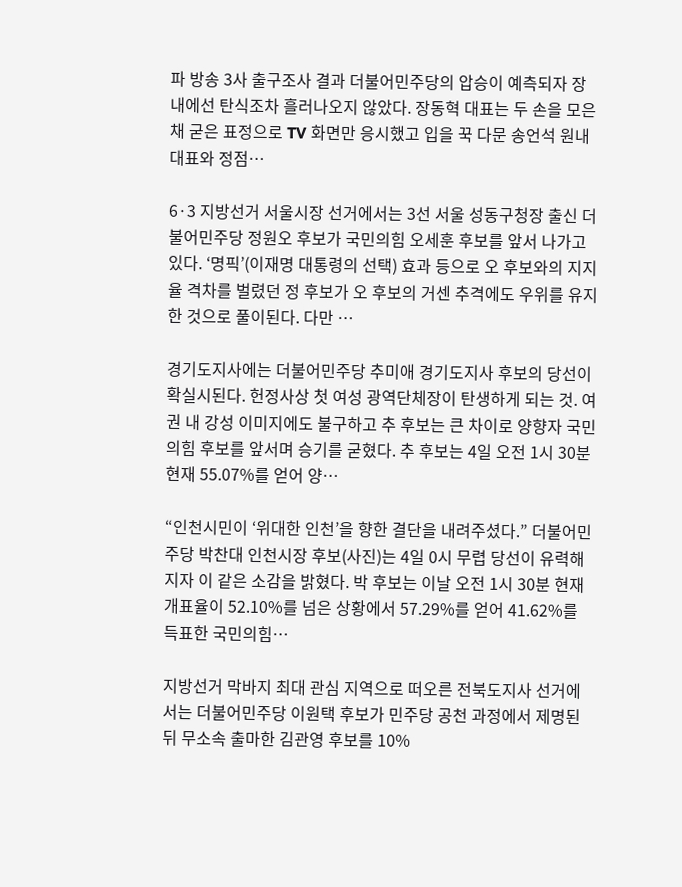파 방송 3사 출구조사 결과 더불어민주당의 압승이 예측되자 장내에선 탄식조차 흘러나오지 않았다. 장동혁 대표는 두 손을 모은 채 굳은 표정으로 TV 화면만 응시했고 입을 꾹 다문 송언석 원내대표와 정점…

6·3 지방선거 서울시장 선거에서는 3선 서울 성동구청장 출신 더불어민주당 정원오 후보가 국민의힘 오세훈 후보를 앞서 나가고 있다. ‘명픽’(이재명 대통령의 선택) 효과 등으로 오 후보와의 지지율 격차를 벌렸던 정 후보가 오 후보의 거센 추격에도 우위를 유지한 것으로 풀이된다. 다만 …

경기도지사에는 더불어민주당 추미애 경기도지사 후보의 당선이 확실시된다. 헌정사상 첫 여성 광역단체장이 탄생하게 되는 것. 여권 내 강성 이미지에도 불구하고 추 후보는 큰 차이로 양향자 국민의힘 후보를 앞서며 승기를 굳혔다. 추 후보는 4일 오전 1시 30분 현재 55.07%를 얻어 양…

“인천시민이 ‘위대한 인천’을 향한 결단을 내려주셨다.” 더불어민주당 박찬대 인천시장 후보(사진)는 4일 0시 무렵 당선이 유력해지자 이 같은 소감을 밝혔다. 박 후보는 이날 오전 1시 30분 현재 개표율이 52.10%를 넘은 상황에서 57.29%를 얻어 41.62%를 득표한 국민의힘…

지방선거 막바지 최대 관심 지역으로 떠오른 전북도지사 선거에서는 더불어민주당 이원택 후보가 민주당 공천 과정에서 제명된 뒤 무소속 출마한 김관영 후보를 10%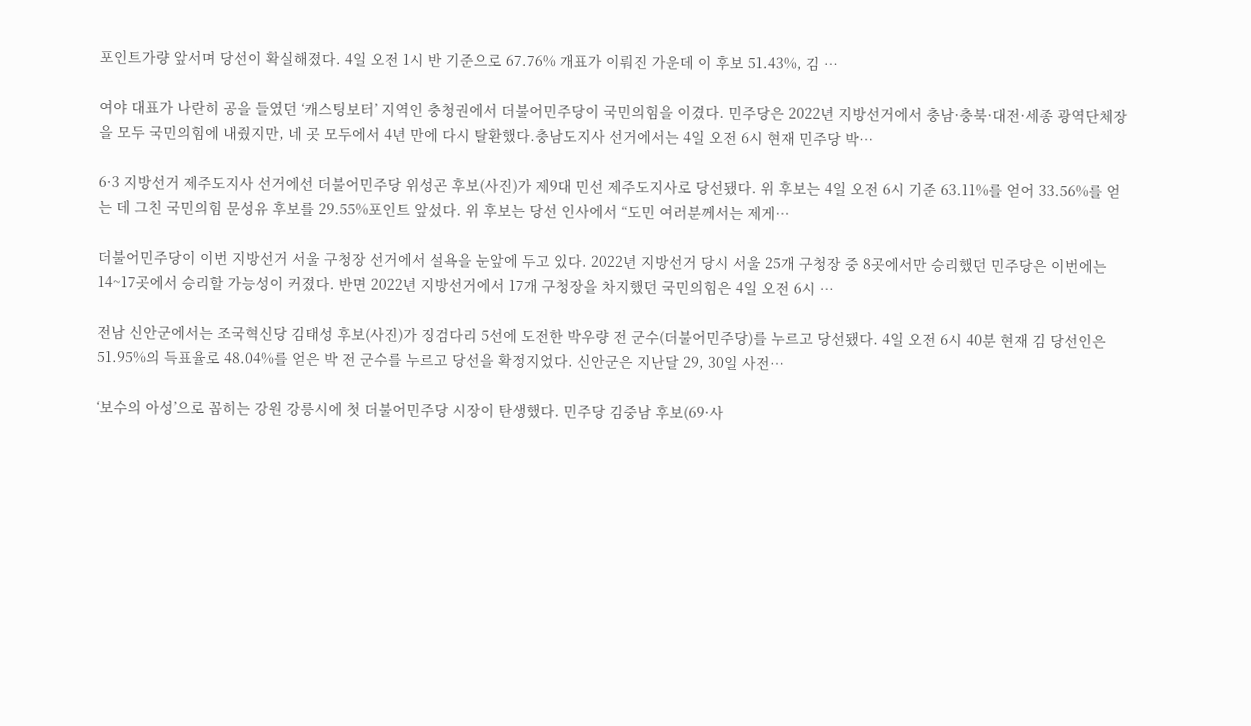포인트가량 앞서며 당선이 확실해졌다. 4일 오전 1시 반 기준으로 67.76% 개표가 이뤄진 가운데 이 후보 51.43%, 김 …

여야 대표가 나란히 공을 들였던 ‘캐스팅보터’ 지역인 충청권에서 더불어민주당이 국민의힘을 이겼다. 민주당은 2022년 지방선거에서 충남·충북·대전·세종 광역단체장을 모두 국민의힘에 내줬지만, 네 곳 모두에서 4년 만에 다시 탈환했다.충남도지사 선거에서는 4일 오전 6시 현재 민주당 박…

6·3 지방선거 제주도지사 선거에선 더불어민주당 위성곤 후보(사진)가 제9대 민선 제주도지사로 당선됐다. 위 후보는 4일 오전 6시 기준 63.11%를 얻어 33.56%를 얻는 데 그친 국민의힘 문성유 후보를 29.55%포인트 앞섰다. 위 후보는 당선 인사에서 “도민 여러분께서는 제게…

더불어민주당이 이번 지방선거 서울 구청장 선거에서 설욕을 눈앞에 두고 있다. 2022년 지방선거 당시 서울 25개 구청장 중 8곳에서만 승리했던 민주당은 이번에는 14~17곳에서 승리할 가능성이 커졌다. 반면 2022년 지방선거에서 17개 구청장을 차지했던 국민의힘은 4일 오전 6시 …

전남 신안군에서는 조국혁신당 김태성 후보(사진)가 징검다리 5선에 도전한 박우량 전 군수(더불어민주당)를 누르고 당선됐다. 4일 오전 6시 40분 현재 김 당선인은 51.95%의 득표율로 48.04%를 얻은 박 전 군수를 누르고 당선을 확정지었다. 신안군은 지난달 29, 30일 사전…

‘보수의 아성’으로 꼽히는 강원 강릉시에 첫 더불어민주당 시장이 탄생했다. 민주당 김중남 후보(69·사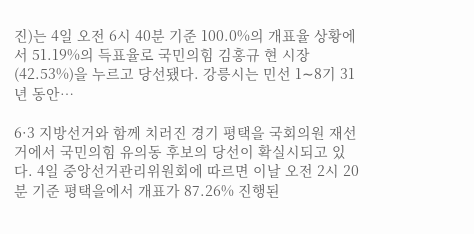진)는 4일 오전 6시 40분 기준 100.0%의 개표율 상황에서 51.19%의 득표율로 국민의힘 김홍규 현 시장(42.53%)을 누르고 당선됐다. 강릉시는 민선 1∼8기 31년 동안…

6·3 지방선거와 함께 치러진 경기 평택을 국회의원 재선거에서 국민의힘 유의동 후보의 당선이 확실시되고 있다. 4일 중앙선거관리위원회에 따르면 이날 오전 2시 20분 기준 평택을에서 개표가 87.26% 진행된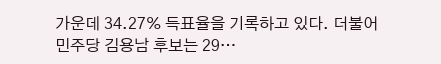가운데 34.27% 득표율을 기록하고 있다. 더불어민주당 김용남 후보는 29…